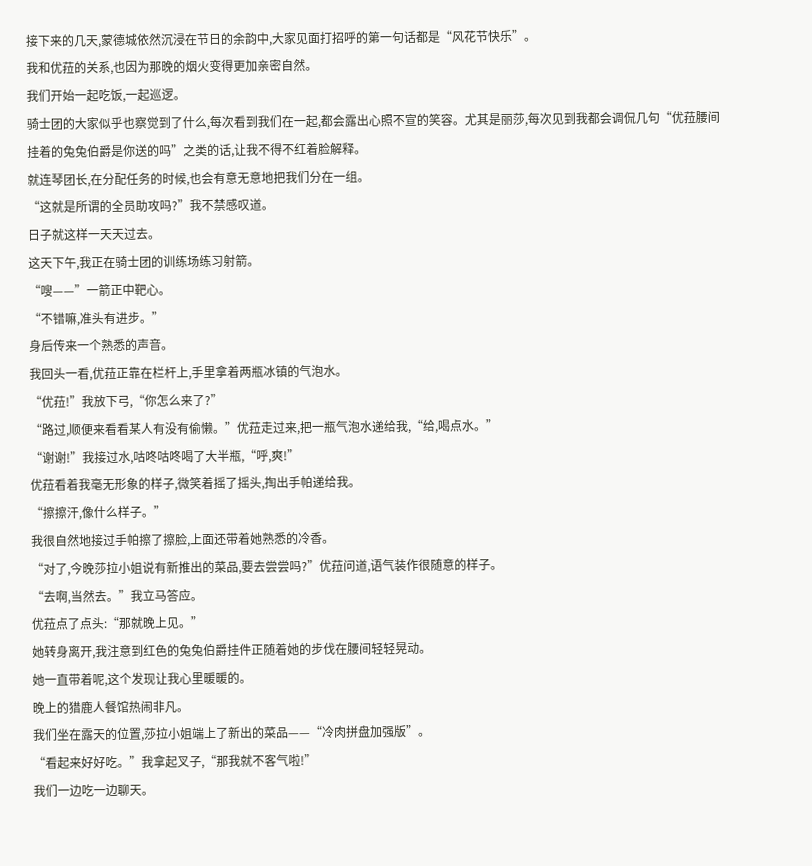接下来的几天,蒙德城依然沉浸在节日的余韵中,大家见面打招呼的第一句话都是“风花节快乐”。
我和优菈的关系,也因为那晚的烟火变得更加亲密自然。
我们开始一起吃饭,一起巡逻。
骑士团的大家似乎也察觉到了什么,每次看到我们在一起,都会露出心照不宣的笑容。尤其是丽莎,每次见到我都会调侃几句“优菈腰间挂着的兔兔伯爵是你送的吗”之类的话,让我不得不红着脸解释。
就连琴团长,在分配任务的时候,也会有意无意地把我们分在一组。
“这就是所谓的全员助攻吗?”我不禁感叹道。
日子就这样一天天过去。
这天下午,我正在骑士团的训练场练习射箭。
“嗖——”一箭正中靶心。
“不错嘛,准头有进步。”
身后传来一个熟悉的声音。
我回头一看,优菈正靠在栏杆上,手里拿着两瓶冰镇的气泡水。
“优菈!”我放下弓,“你怎么来了?”
“路过,顺便来看看某人有没有偷懒。”优菈走过来,把一瓶气泡水递给我,“给,喝点水。”
“谢谢!”我接过水,咕咚咕咚喝了大半瓶,“呼,爽!”
优菈看着我毫无形象的样子,微笑着摇了摇头,掏出手帕递给我。
“擦擦汗,像什么样子。”
我很自然地接过手帕擦了擦脸,上面还带着她熟悉的冷香。
“对了,今晚莎拉小姐说有新推出的菜品,要去尝尝吗?”优菈问道,语气装作很随意的样子。
“去啊,当然去。”我立马答应。
优菈点了点头:“那就晚上见。”
她转身离开,我注意到红色的兔兔伯爵挂件正随着她的步伐在腰间轻轻晃动。
她一直带着呢,这个发现让我心里暖暖的。
晚上的猎鹿人餐馆热闹非凡。
我们坐在露天的位置,莎拉小姐端上了新出的菜品——“冷肉拼盘加强版”。
“看起来好好吃。”我拿起叉子,“那我就不客气啦!”
我们一边吃一边聊天。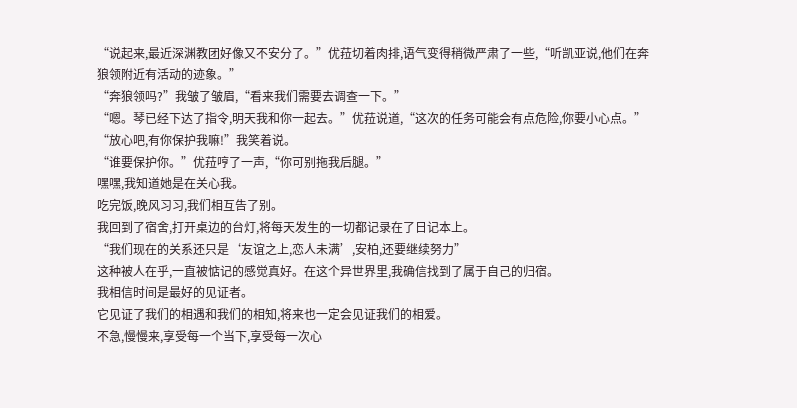“说起来,最近深渊教团好像又不安分了。”优菈切着肉排,语气变得稍微严肃了一些,“听凯亚说,他们在奔狼领附近有活动的迹象。”
“奔狼领吗?”我皱了皱眉,“看来我们需要去调查一下。”
“嗯。琴已经下达了指令,明天我和你一起去。”优菈说道,“这次的任务可能会有点危险,你要小心点。”
“放心吧,有你保护我嘛!”我笑着说。
“谁要保护你。”优菈哼了一声,“你可别拖我后腿。”
嘿嘿,我知道她是在关心我。
吃完饭,晚风习习,我们相互告了别。
我回到了宿舍,打开桌边的台灯,将每天发生的一切都记录在了日记本上。
“我们现在的关系还只是‘友谊之上,恋人未满’,安柏,还要继续努力”
这种被人在乎,一直被惦记的感觉真好。在这个异世界里,我确信找到了属于自己的归宿。
我相信时间是最好的见证者。
它见证了我们的相遇和我们的相知,将来也一定会见证我们的相爱。
不急,慢慢来,享受每一个当下,享受每一次心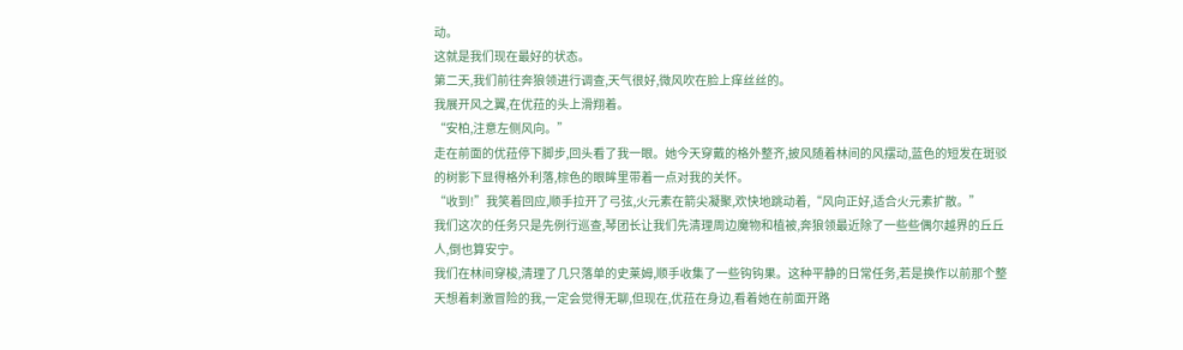动。
这就是我们现在最好的状态。
第二天,我们前往奔狼领进行调查,天气很好,微风吹在脸上痒丝丝的。
我展开风之翼,在优菈的头上滑翔着。
“安柏,注意左侧风向。”
走在前面的优菈停下脚步,回头看了我一眼。她今天穿戴的格外整齐,披风随着林间的风摆动,蓝色的短发在斑驳的树影下显得格外利落,棕色的眼眸里带着一点对我的关怀。
“收到!”我笑着回应,顺手拉开了弓弦,火元素在箭尖凝聚,欢快地跳动着,“风向正好,适合火元素扩散。”
我们这次的任务只是先例行巡查,琴团长让我们先清理周边魔物和植被,奔狼领最近除了一些些偶尔越界的丘丘人,倒也算安宁。
我们在林间穿梭,清理了几只落单的史莱姆,顺手收集了一些钩钩果。这种平静的日常任务,若是换作以前那个整天想着刺激冒险的我,一定会觉得无聊,但现在,优菈在身边,看着她在前面开路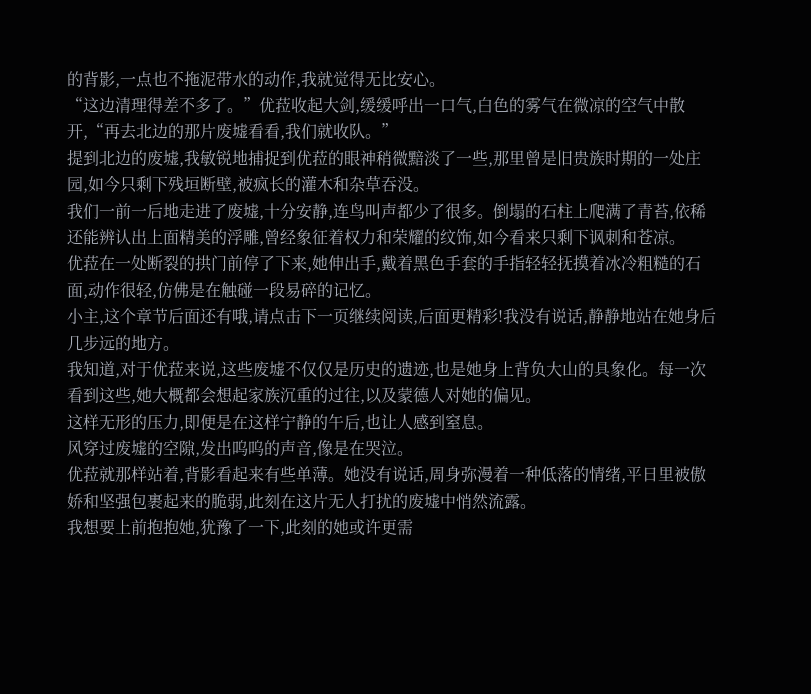的背影,一点也不拖泥带水的动作,我就觉得无比安心。
“这边清理得差不多了。”优菈收起大剑,缓缓呼出一口气,白色的雾气在微凉的空气中散开,“再去北边的那片废墟看看,我们就收队。”
提到北边的废墟,我敏锐地捕捉到优菈的眼神稍微黯淡了一些,那里曾是旧贵族时期的一处庄园,如今只剩下残垣断壁,被疯长的灌木和杂草吞没。
我们一前一后地走进了废墟,十分安静,连鸟叫声都少了很多。倒塌的石柱上爬满了青苔,依稀还能辨认出上面精美的浮雕,曾经象征着权力和荣耀的纹饰,如今看来只剩下讽刺和苍凉。
优菈在一处断裂的拱门前停了下来,她伸出手,戴着黑色手套的手指轻轻抚摸着冰冷粗糙的石面,动作很轻,仿佛是在触碰一段易碎的记忆。
小主,这个章节后面还有哦,请点击下一页继续阅读,后面更精彩!我没有说话,静静地站在她身后几步远的地方。
我知道,对于优菈来说,这些废墟不仅仅是历史的遗迹,也是她身上背负大山的具象化。每一次看到这些,她大概都会想起家族沉重的过往,以及蒙德人对她的偏见。
这样无形的压力,即便是在这样宁静的午后,也让人感到窒息。
风穿过废墟的空隙,发出呜呜的声音,像是在哭泣。
优菈就那样站着,背影看起来有些单薄。她没有说话,周身弥漫着一种低落的情绪,平日里被傲娇和坚强包裹起来的脆弱,此刻在这片无人打扰的废墟中悄然流露。
我想要上前抱抱她,犹豫了一下,此刻的她或许更需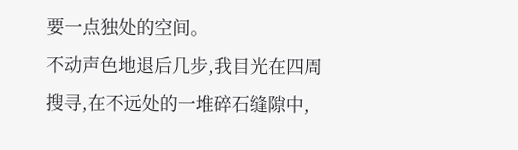要一点独处的空间。
不动声色地退后几步,我目光在四周搜寻,在不远处的一堆碎石缝隙中,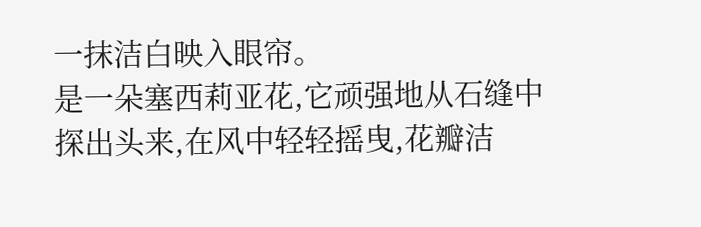一抹洁白映入眼帘。
是一朵塞西莉亚花,它顽强地从石缝中探出头来,在风中轻轻摇曳,花瓣洁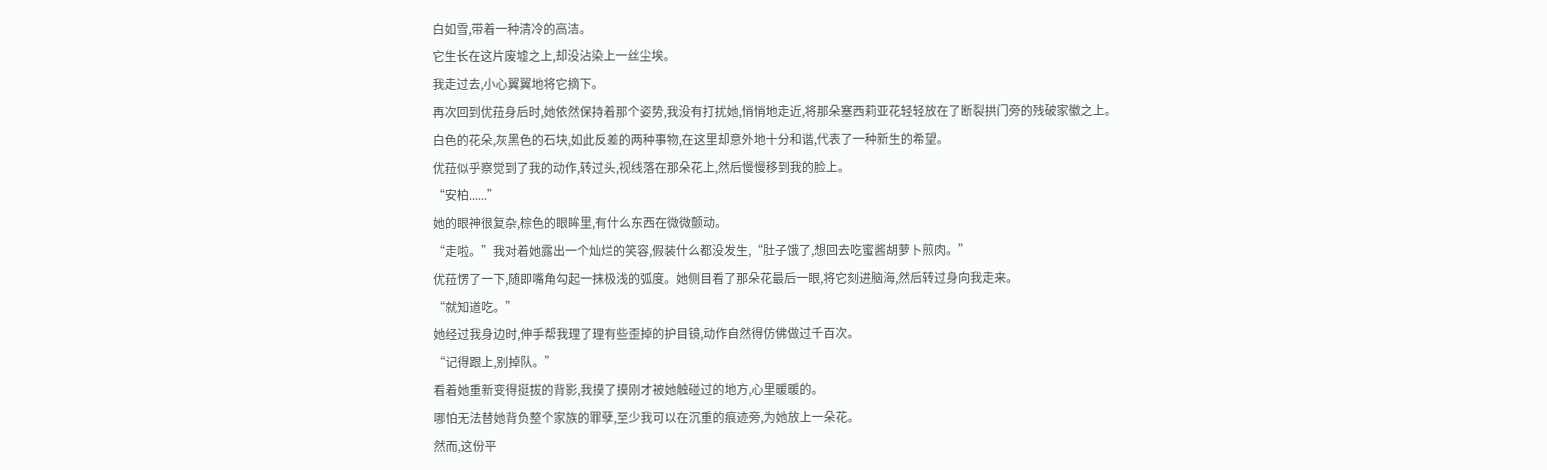白如雪,带着一种清冷的高洁。
它生长在这片废墟之上,却没沾染上一丝尘埃。
我走过去,小心翼翼地将它摘下。
再次回到优菈身后时,她依然保持着那个姿势,我没有打扰她,悄悄地走近,将那朵塞西莉亚花轻轻放在了断裂拱门旁的残破家徽之上。
白色的花朵,灰黑色的石块,如此反差的两种事物,在这里却意外地十分和谐,代表了一种新生的希望。
优菈似乎察觉到了我的动作,转过头,视线落在那朵花上,然后慢慢移到我的脸上。
“安柏......”
她的眼神很复杂,棕色的眼眸里,有什么东西在微微颤动。
“走啦。”我对着她露出一个灿烂的笑容,假装什么都没发生,“肚子饿了,想回去吃蜜酱胡萝卜煎肉。”
优菈愣了一下,随即嘴角勾起一抹极浅的弧度。她侧目看了那朵花最后一眼,将它刻进脑海,然后转过身向我走来。
“就知道吃。”
她经过我身边时,伸手帮我理了理有些歪掉的护目镜,动作自然得仿佛做过千百次。
“记得跟上,别掉队。”
看着她重新变得挺拔的背影,我摸了摸刚才被她触碰过的地方,心里暖暖的。
哪怕无法替她背负整个家族的罪孽,至少我可以在沉重的痕迹旁,为她放上一朵花。
然而,这份平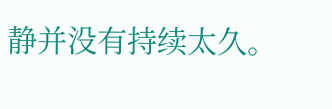静并没有持续太久。